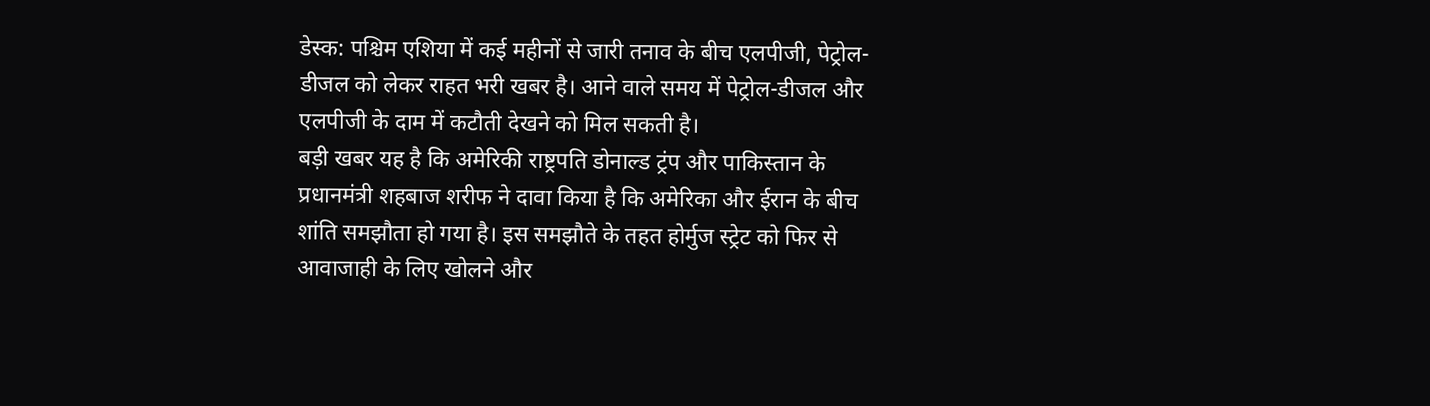डेस्क: पश्चिम एशिया में कई महीनों से जारी तनाव के बीच एलपीजी, पेट्रोल-डीजल को लेकर राहत भरी खबर है। आने वाले समय में पेट्रोल-डीजल और एलपीजी के दाम में कटौती देखने को मिल सकती है।
बड़ी खबर यह है कि अमेरिकी राष्ट्रपति डोनाल्ड ट्रंप और पाकिस्तान के प्रधानमंत्री शहबाज शरीफ ने दावा किया है कि अमेरिका और ईरान के बीच शांति समझौता हो गया है। इस समझौते के तहत होर्मुज स्ट्रेट को फिर से आवाजाही के लिए खोलने और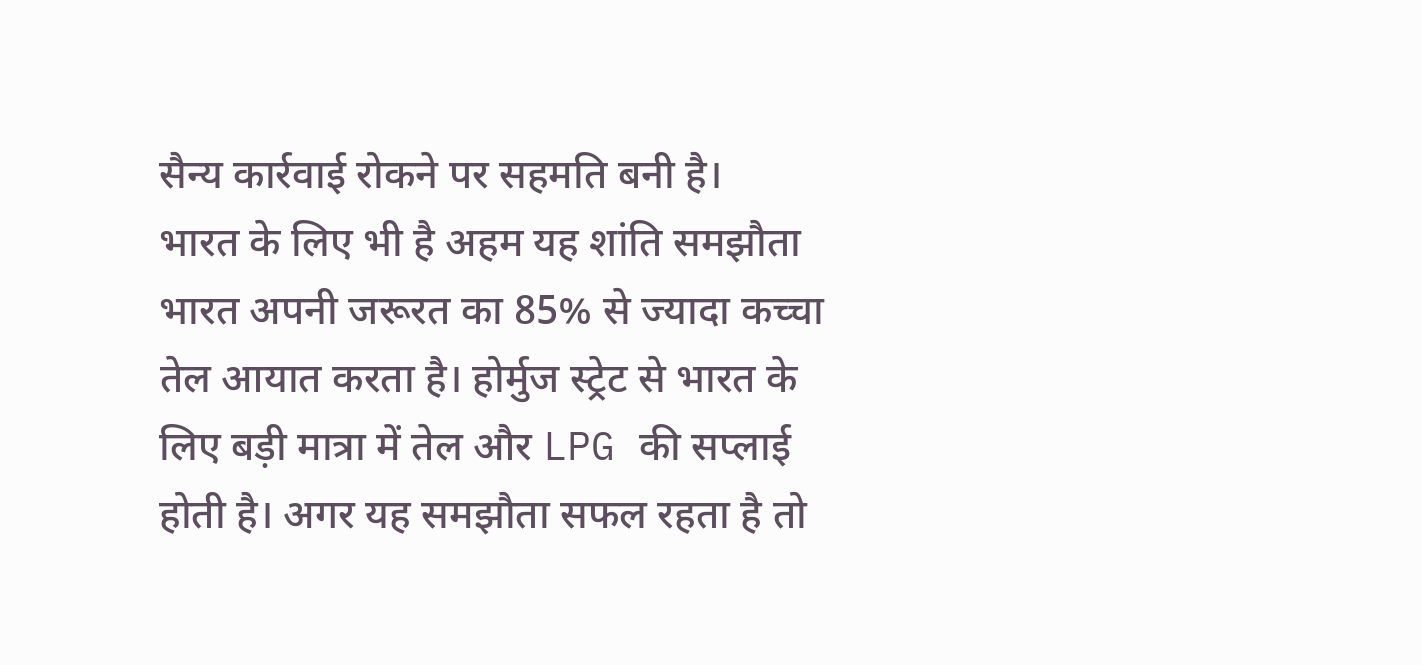सैन्य कार्रवाई रोकने पर सहमति बनी है।
भारत के लिए भी है अहम यह शांति समझौता
भारत अपनी जरूरत का 85% से ज्यादा कच्चा तेल आयात करता है। होर्मुज स्ट्रेट से भारत के लिए बड़ी मात्रा में तेल और LPG की सप्लाई होती है। अगर यह समझौता सफल रहता है तो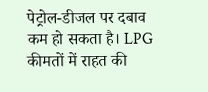पेट्रोल-डीजल पर दबाव कम हो सकता है। LPG कीमतों में राहत की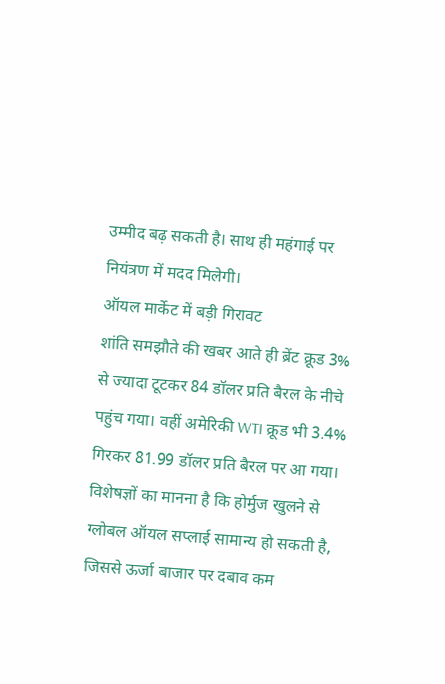उम्मीद बढ़ सकती है। साथ ही महंगाई पर नियंत्रण में मदद मिलेगी।
ऑयल मार्केट में बड़ी गिरावट
शांति समझौते की खबर आते ही ब्रेंट क्रूड 3% से ज्यादा टूटकर 84 डॉलर प्रति बैरल के नीचे पहुंच गया। वहीं अमेरिकी WTI क्रूड भी 3.4% गिरकर 81.99 डॉलर प्रति बैरल पर आ गया। विशेषज्ञों का मानना है कि होर्मुज खुलने से ग्लोबल ऑयल सप्लाई सामान्य हो सकती है, जिससे ऊर्जा बाजार पर दबाव कम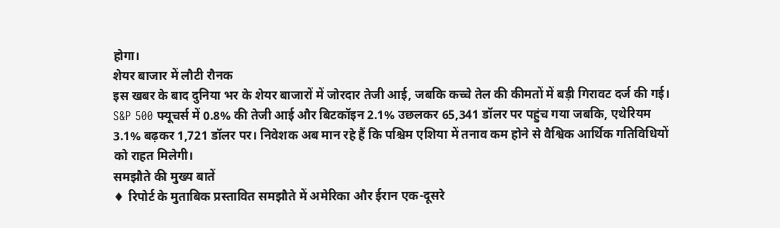होगा।
शेयर बाजार में लौटी रौनक
इस खबर के बाद दुनिया भर के शेयर बाजारों में जोरदार तेजी आई, जबकि कच्चे तेल की कीमतों में बड़ी गिरावट दर्ज की गई। S&P 500 फ्यूचर्स में 0.8% की तेजी आई और बिटकॉइन 2.1% उछलकर 65,341 डॉलर पर पहुंच गया जबकि, एथेरियम 3.1% बढ़कर 1,721 डॉलर पर। निवेशक अब मान रहे हैं कि पश्चिम एशिया में तनाव कम होने से वैश्विक आर्थिक गतिविधियों को राहत मिलेगी।
समझौते की मुख्य बातें
♦ रिपोर्ट के मुताबिक प्रस्तावित समझौते में अमेरिका और ईरान एक-दूसरे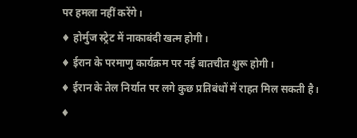पर हमला नहीं करेंगे।
♦ होर्मुज स्ट्रेट में नाकाबंदी खत्म होगी।
♦ ईरान के परमाणु कार्यक्रम पर नई बातचीत शुरू होगी।
♦ ईरान के तेल निर्यात पर लगे कुछ प्रतिबंधों में राहत मिल सकती है।
♦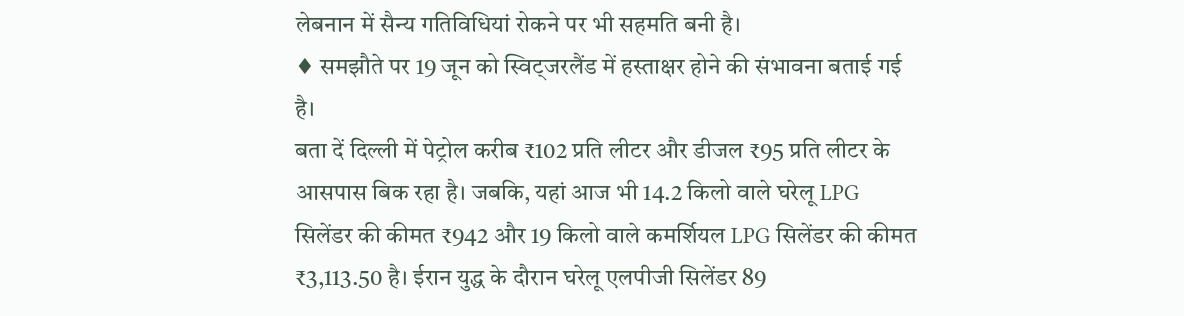लेबनान में सैन्य गतिविधियां रोकने पर भी सहमति बनी है।
♦ समझौते पर 19 जून को स्विट्जरलैंड में हस्ताक्षर होने की संभावना बताई गई है।
बता दें दिल्ली में पेट्रोल करीब ₹102 प्रति लीटर और डीजल ₹95 प्रति लीटर के आसपास बिक रहा है। जबकि, यहां आज भी 14.2 किलो वाले घरेलू LPG सिलेंडर की कीमत ₹942 और 19 किलो वाले कमर्शियल LPG सिलेंडर की कीमत ₹3,113.50 है। ईरान युद्ध के दौरान घरेलू एलपीजी सिलेंडर 89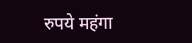रुपये महंगा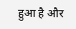हुआ है और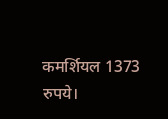कमर्शियल 1373 रुपये।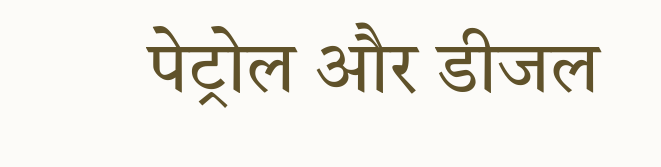पेट्रोल और डीजल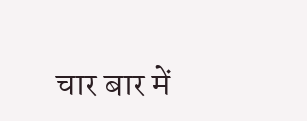चार बार में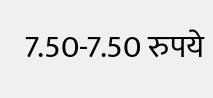7.50-7.50 रुपये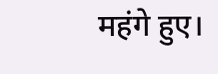महंगे हुए।